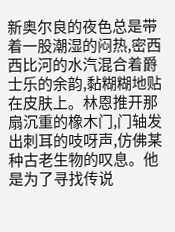新奥尔良的夜色总是带着一股潮湿的闷热,密西西比河的水汽混合着爵士乐的余韵,黏糊糊地贴在皮肤上。林恩推开那扇沉重的橡木门,门轴发出刺耳的吱呀声,仿佛某种古老生物的叹息。他是为了寻找传说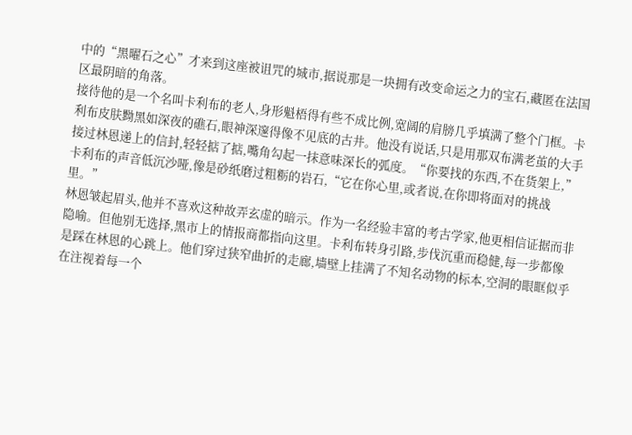中的“黑曜石之心”才来到这座被诅咒的城市,据说那是一块拥有改变命运之力的宝石,藏匿在法国区最阴暗的角落。
接待他的是一个名叫卡利布的老人,身形魁梧得有些不成比例,宽阔的肩膀几乎填满了整个门框。卡利布皮肤黝黑如深夜的礁石,眼神深邃得像不见底的古井。他没有说话,只是用那双布满老茧的大手接过林恩递上的信封,轻轻掂了掂,嘴角勾起一抹意味深长的弧度。“你要找的东西,不在货架上,”卡利布的声音低沉沙哑,像是砂纸磨过粗粝的岩石,“它在你心里,或者说,在你即将面对的挑战里。”
林恩皱起眉头,他并不喜欢这种故弄玄虚的暗示。作为一名经验丰富的考古学家,他更相信证据而非隐喻。但他别无选择,黑市上的情报商都指向这里。卡利布转身引路,步伐沉重而稳健,每一步都像是踩在林恩的心跳上。他们穿过狭窄曲折的走廊,墙壁上挂满了不知名动物的标本,空洞的眼眶似乎在注视着每一个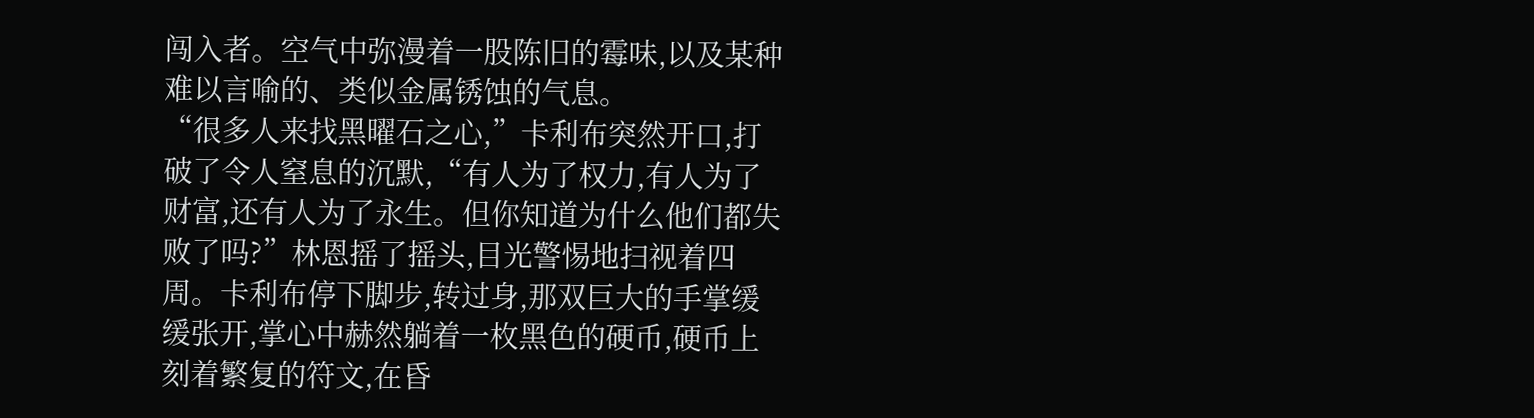闯入者。空气中弥漫着一股陈旧的霉味,以及某种难以言喻的、类似金属锈蚀的气息。
“很多人来找黑曜石之心,”卡利布突然开口,打破了令人窒息的沉默,“有人为了权力,有人为了财富,还有人为了永生。但你知道为什么他们都失败了吗?”林恩摇了摇头,目光警惕地扫视着四周。卡利布停下脚步,转过身,那双巨大的手掌缓缓张开,掌心中赫然躺着一枚黑色的硬币,硬币上刻着繁复的符文,在昏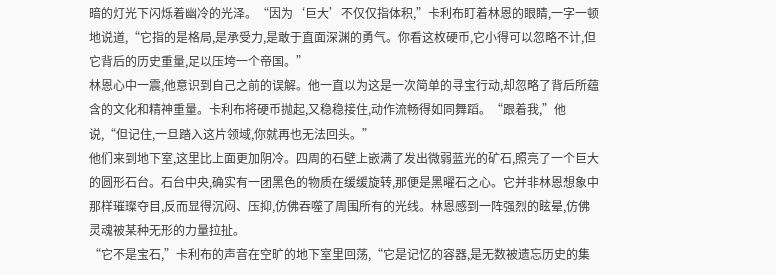暗的灯光下闪烁着幽冷的光泽。“因为‘巨大’不仅仅指体积,”卡利布盯着林恩的眼睛,一字一顿地说道,“它指的是格局,是承受力,是敢于直面深渊的勇气。你看这枚硬币,它小得可以忽略不计,但它背后的历史重量,足以压垮一个帝国。”
林恩心中一震,他意识到自己之前的误解。他一直以为这是一次简单的寻宝行动,却忽略了背后所蕴含的文化和精神重量。卡利布将硬币抛起,又稳稳接住,动作流畅得如同舞蹈。“跟着我,”他说,“但记住,一旦踏入这片领域,你就再也无法回头。”
他们来到地下室,这里比上面更加阴冷。四周的石壁上嵌满了发出微弱蓝光的矿石,照亮了一个巨大的圆形石台。石台中央,确实有一团黑色的物质在缓缓旋转,那便是黑曜石之心。它并非林恩想象中那样璀璨夺目,反而显得沉闷、压抑,仿佛吞噬了周围所有的光线。林恩感到一阵强烈的眩晕,仿佛灵魂被某种无形的力量拉扯。
“它不是宝石,”卡利布的声音在空旷的地下室里回荡,“它是记忆的容器,是无数被遗忘历史的集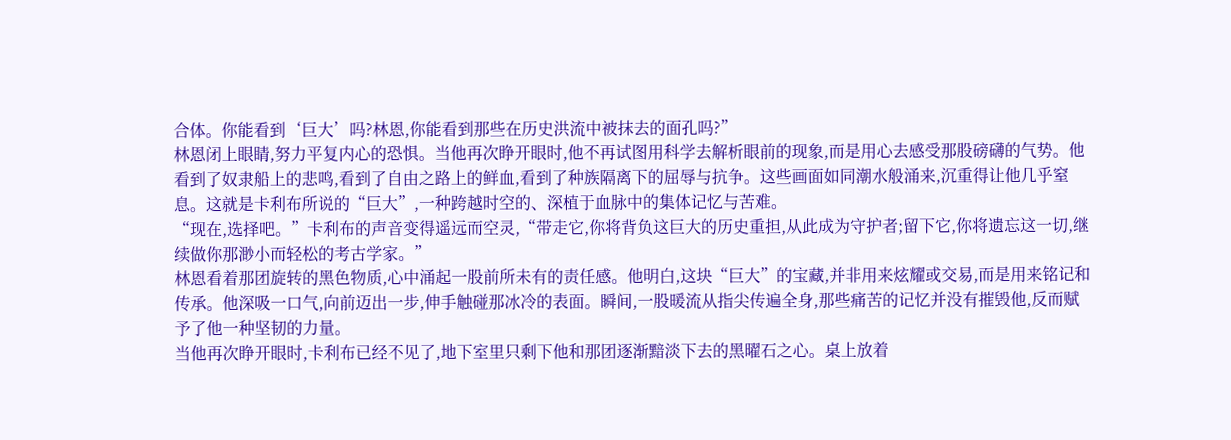合体。你能看到‘巨大’吗?林恩,你能看到那些在历史洪流中被抹去的面孔吗?”
林恩闭上眼睛,努力平复内心的恐惧。当他再次睁开眼时,他不再试图用科学去解析眼前的现象,而是用心去感受那股磅礴的气势。他看到了奴隶船上的悲鸣,看到了自由之路上的鲜血,看到了种族隔离下的屈辱与抗争。这些画面如同潮水般涌来,沉重得让他几乎窒息。这就是卡利布所说的“巨大”,一种跨越时空的、深植于血脉中的集体记忆与苦难。
“现在,选择吧。”卡利布的声音变得遥远而空灵,“带走它,你将背负这巨大的历史重担,从此成为守护者;留下它,你将遗忘这一切,继续做你那渺小而轻松的考古学家。”
林恩看着那团旋转的黑色物质,心中涌起一股前所未有的责任感。他明白,这块“巨大”的宝藏,并非用来炫耀或交易,而是用来铭记和传承。他深吸一口气,向前迈出一步,伸手触碰那冰冷的表面。瞬间,一股暖流从指尖传遍全身,那些痛苦的记忆并没有摧毁他,反而赋予了他一种坚韧的力量。
当他再次睁开眼时,卡利布已经不见了,地下室里只剩下他和那团逐渐黯淡下去的黑曜石之心。桌上放着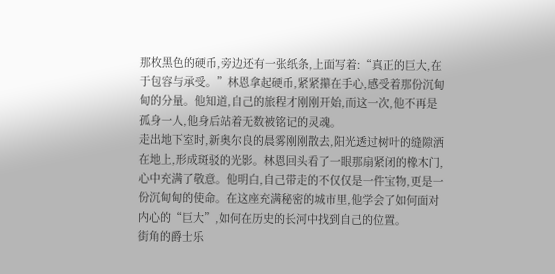那枚黑色的硬币,旁边还有一张纸条,上面写着:“真正的巨大,在于包容与承受。”林恩拿起硬币,紧紧攥在手心,感受着那份沉甸甸的分量。他知道,自己的旅程才刚刚开始,而这一次,他不再是孤身一人,他身后站着无数被铭记的灵魂。
走出地下室时,新奥尔良的晨雾刚刚散去,阳光透过树叶的缝隙洒在地上,形成斑驳的光影。林恩回头看了一眼那扇紧闭的橡木门,心中充满了敬意。他明白,自己带走的不仅仅是一件宝物,更是一份沉甸甸的使命。在这座充满秘密的城市里,他学会了如何面对内心的“巨大”,如何在历史的长河中找到自己的位置。
街角的爵士乐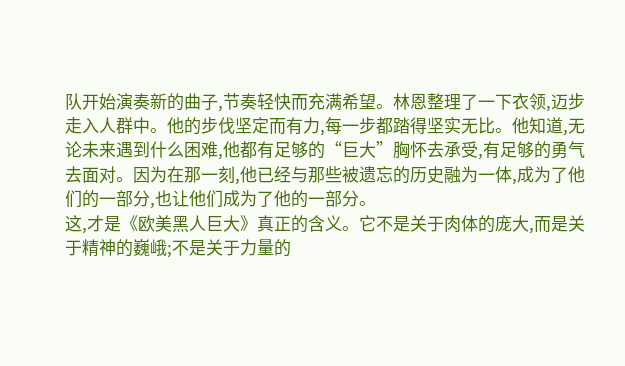队开始演奏新的曲子,节奏轻快而充满希望。林恩整理了一下衣领,迈步走入人群中。他的步伐坚定而有力,每一步都踏得坚实无比。他知道,无论未来遇到什么困难,他都有足够的“巨大”胸怀去承受,有足够的勇气去面对。因为在那一刻,他已经与那些被遗忘的历史融为一体,成为了他们的一部分,也让他们成为了他的一部分。
这,才是《欧美黑人巨大》真正的含义。它不是关于肉体的庞大,而是关于精神的巍峨;不是关于力量的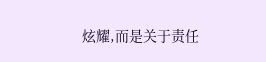炫耀,而是关于责任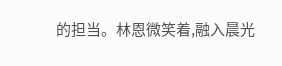的担当。林恩微笑着,融入晨光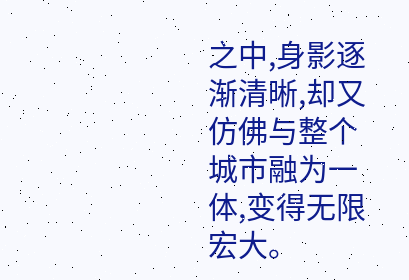之中,身影逐渐清晰,却又仿佛与整个城市融为一体,变得无限宏大。